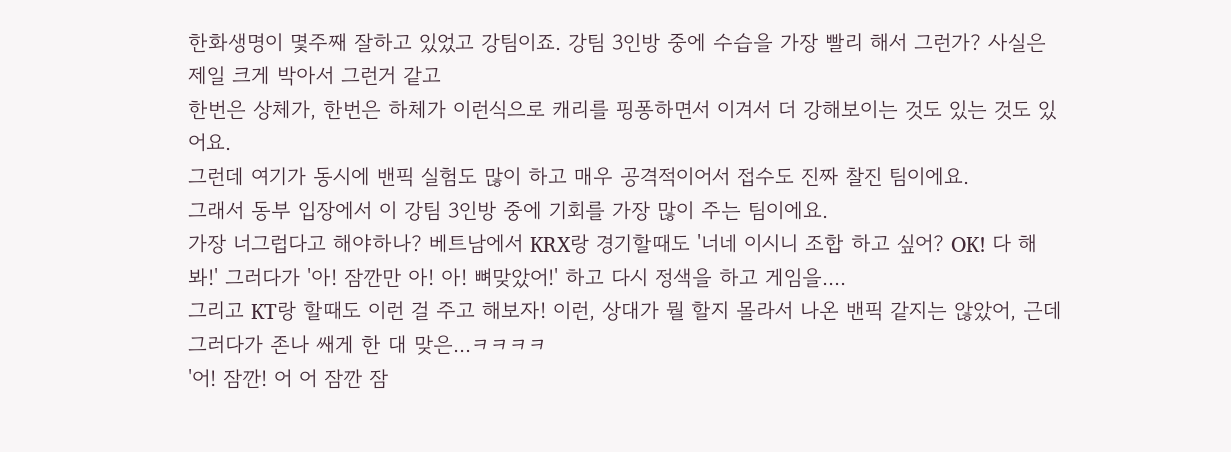한화생명이 몇주째 잘하고 있었고 강팀이죠. 강팀 3인방 중에 수습을 가장 빨리 해서 그런가? 사실은 제일 크게 박아서 그런거 같고
한번은 상체가, 한번은 하체가 이런식으로 캐리를 핑퐁하면서 이겨서 더 강해보이는 것도 있는 것도 있어요.
그런데 여기가 동시에 밴픽 실험도 많이 하고 매우 공격적이어서 접수도 진짜 찰진 팀이에요.
그래서 동부 입장에서 이 강팀 3인방 중에 기회를 가장 많이 주는 팀이에요.
가장 너그럽다고 해야하나? 베트남에서 KRX랑 경기할때도 '너네 이시니 조합 하고 싶어? OK! 다 해봐!' 그러다가 '아! 잠깐만 아! 아! 뼈맞았어!' 하고 다시 정색을 하고 게임을....
그리고 KT랑 할때도 이런 걸 주고 해보자! 이런, 상대가 뭘 할지 몰라서 나온 밴픽 같지는 않았어, 근데 그러다가 존나 쌔게 한 대 맞은...ㅋㅋㅋㅋ
'어! 잠깐! 어 어 잠깐 잠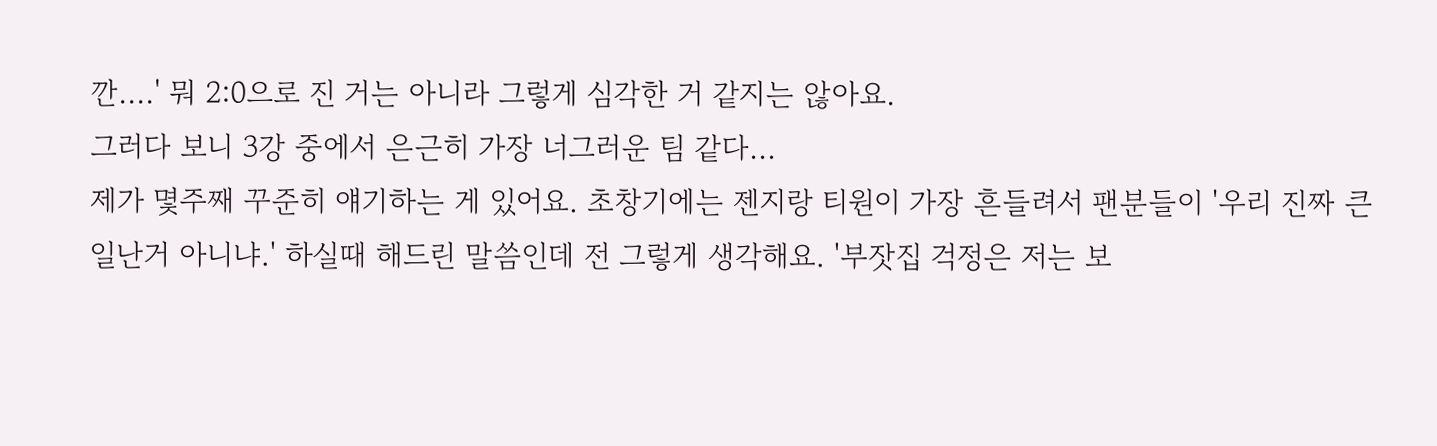깐....' 뭐 2:0으로 진 거는 아니라 그렇게 심각한 거 같지는 않아요.
그러다 보니 3강 중에서 은근히 가장 너그러운 팀 같다...
제가 몇주째 꾸준히 얘기하는 게 있어요. 초창기에는 젠지랑 티원이 가장 흔들려서 팬분들이 '우리 진짜 큰일난거 아니냐.' 하실때 해드린 말씀인데 전 그렇게 생각해요. '부잣집 걱정은 저는 보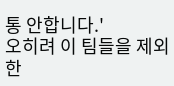통 안합니다.'
오히려 이 팀들을 제외한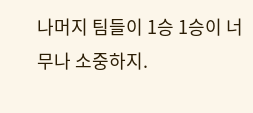나머지 팀들이 1승 1승이 너무나 소중하지.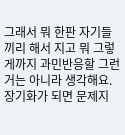그래서 뭐 한판 자기들끼리 해서 지고 뭐 그렇게까지 과민반응할 그런거는 아니라 생각해요. 장기화가 되면 문제지